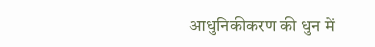आधुनिकीकरण की धुन में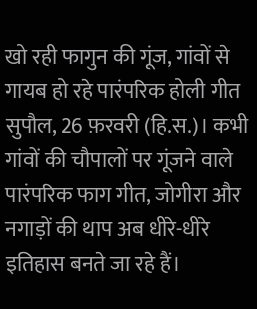खो रही फागुन की गूंज, गांवों से गायब हो रहे पारंपरिक होली गीत
सुपौल, 26 फ़रवरी (हि.स.)। कभी गांवों की चौपालों पर गूंजने वाले पारंपरिक फाग गीत, जोगीरा और नगाड़ों की थाप अब धीरे-धीरे इतिहास बनते जा रहे हैं।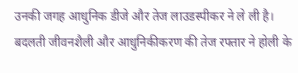उनकी जगह आधुनिक डीजे और तेज लाउडस्पीकर ने ले ली है। बदलती जीवनशैली और आधुनिकीकरण की तेज रफ्तार ने होली के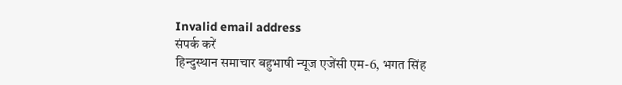Invalid email address
संपर्क करें
हिन्दुस्थान समाचार बहुभाषी न्यूज एजेंसी एम-6, भगत सिंह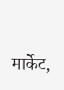मार्केट,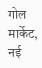गोल मार्केट, नई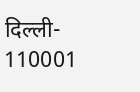दिल्ली- 110001